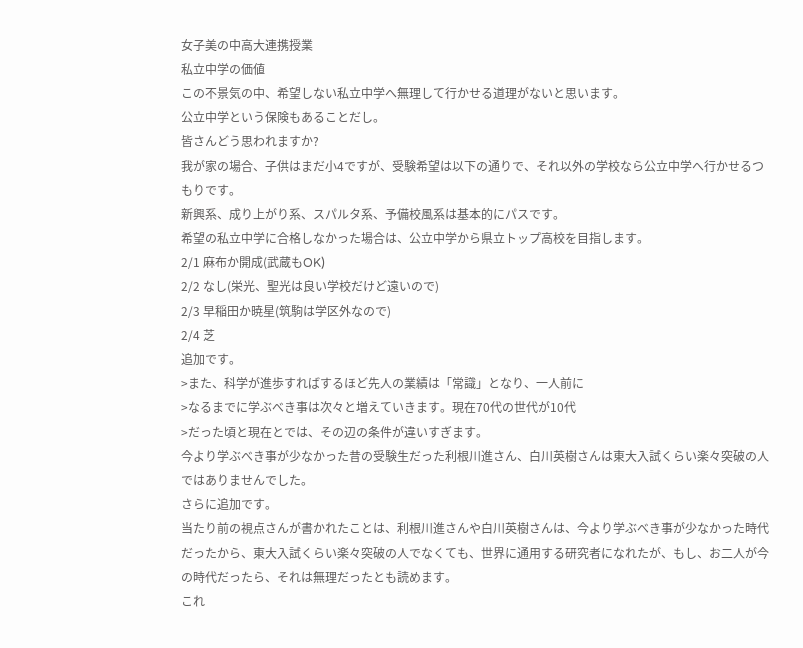女子美の中高大連携授業
私立中学の価値
この不景気の中、希望しない私立中学へ無理して行かせる道理がないと思います。
公立中学という保険もあることだし。
皆さんどう思われますか?
我が家の場合、子供はまだ小4ですが、受験希望は以下の通りで、それ以外の学校なら公立中学へ行かせるつもりです。
新興系、成り上がり系、スパルタ系、予備校風系は基本的にパスです。
希望の私立中学に合格しなかった場合は、公立中学から県立トップ高校を目指します。
2/1 麻布か開成(武蔵もOK)
2/2 なし(栄光、聖光は良い学校だけど遠いので)
2/3 早稲田か暁星(筑駒は学区外なので)
2/4 芝
追加です。
>また、科学が進歩すればするほど先人の業績は「常識」となり、一人前に
>なるまでに学ぶべき事は次々と増えていきます。現在70代の世代が10代
>だった頃と現在とでは、その辺の条件が違いすぎます。
今より学ぶべき事が少なかった昔の受験生だった利根川進さん、白川英樹さんは東大入試くらい楽々突破の人ではありませんでした。
さらに追加です。
当たり前の視点さんが書かれたことは、利根川進さんや白川英樹さんは、今より学ぶべき事が少なかった時代だったから、東大入試くらい楽々突破の人でなくても、世界に通用する研究者になれたが、もし、お二人が今の時代だったら、それは無理だったとも読めます。
これ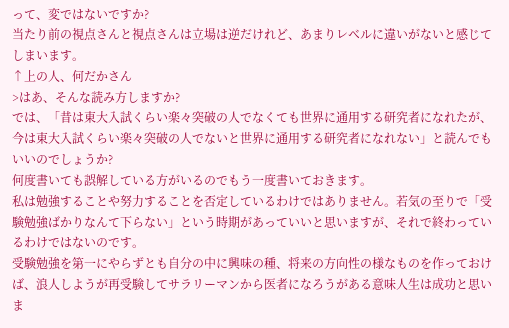って、変ではないですか?
当たり前の視点さんと視点さんは立場は逆だけれど、あまりレベルに違いがないと感じてしまいます。
↑上の人、何だかさん
>はあ、そんな読み方しますか?
では、「昔は東大入試くらい楽々突破の人でなくても世界に通用する研究者になれたが、今は東大入試くらい楽々突破の人でないと世界に通用する研究者になれない」と読んでもいいのでしょうか?
何度書いても誤解している方がいるのでもう一度書いておきます。
私は勉強することや努力することを否定しているわけではありません。若気の至りで「受験勉強ばかりなんて下らない」という時期があっていいと思いますが、それで終わっているわけではないのです。
受験勉強を第一にやらずとも自分の中に興味の種、将来の方向性の様なものを作っておけば、浪人しようが再受験してサラリーマンから医者になろうがある意味人生は成功と思いま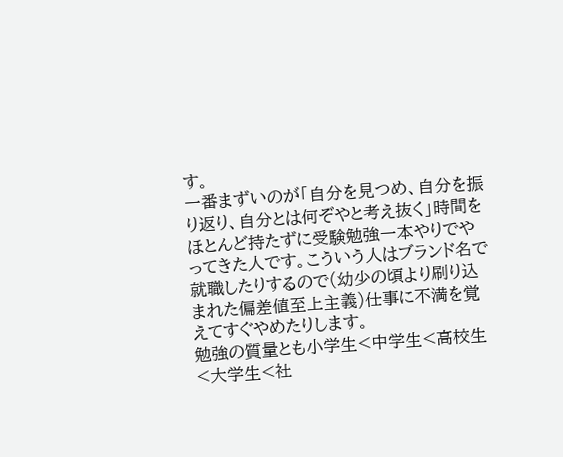す。
一番まずいのが「自分を見つめ、自分を振り返り、自分とは何ぞやと考え抜く」時間をほとんど持たずに受験勉強一本やりでやってきた人です。こういう人はブランド名で就職したりするので(幼少の頃より刷り込まれた偏差値至上主義)仕事に不満を覚えてすぐやめたりします。
勉強の質量とも小学生<中学生<高校生<大学生<社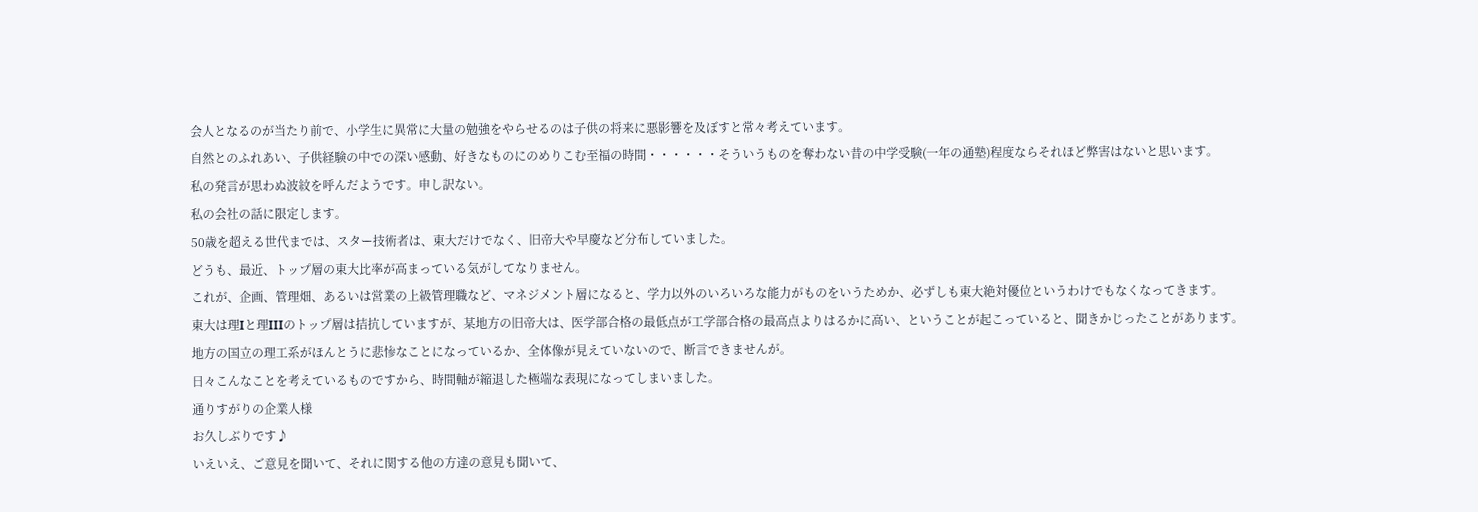会人となるのが当たり前で、小学生に異常に大量の勉強をやらせるのは子供の将来に悪影響を及ぼすと常々考えています。
自然とのふれあい、子供経験の中での深い感動、好きなものにのめりこむ至福の時間・・・・・・そういうものを奪わない昔の中学受験(一年の通塾)程度ならそれほど弊害はないと思います。
私の発言が思わぬ波紋を呼んだようです。申し訳ない。
私の会社の話に限定します。
50歳を超える世代までは、スター技術者は、東大だけでなく、旧帝大や早慶など分布していました。
どうも、最近、トップ層の東大比率が高まっている気がしてなりません。
これが、企画、管理畑、あるいは営業の上級管理職など、マネジメント層になると、学力以外のいろいろな能力がものをいうためか、必ずしも東大絶対優位というわけでもなくなってきます。
東大は理Iと理IIIのトップ層は拮抗していますが、某地方の旧帝大は、医学部合格の最低点が工学部合格の最高点よりはるかに高い、ということが起こっていると、聞きかじったことがあります。
地方の国立の理工系がほんとうに悲惨なことになっているか、全体像が見えていないので、断言できませんが。
日々こんなことを考えているものですから、時間軸が縮退した極端な表現になってしまいました。
通りすがりの企業人様
お久しぶりです♪
いえいえ、ご意見を聞いて、それに関する他の方達の意見も聞いて、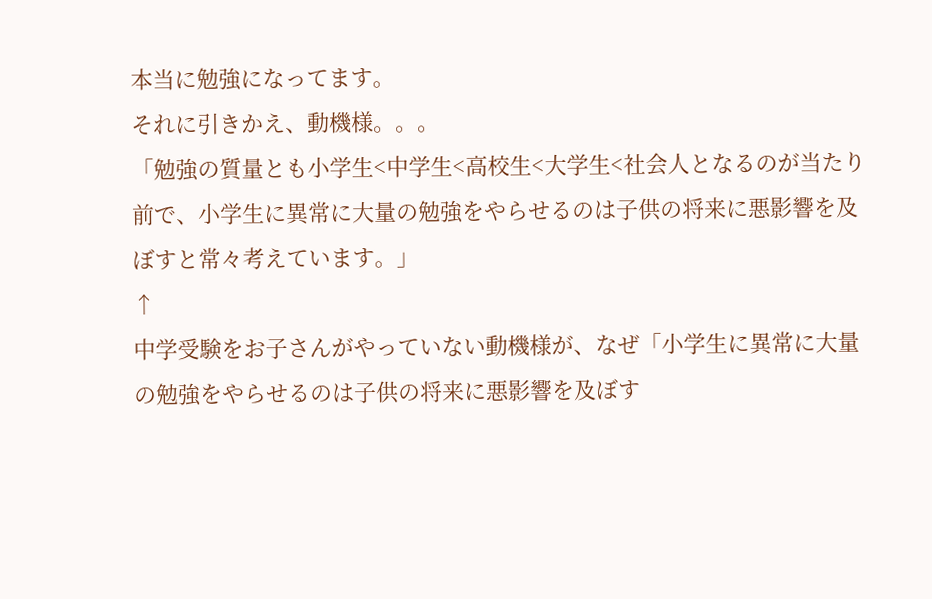本当に勉強になってます。
それに引きかえ、動機様。。。
「勉強の質量とも小学生<中学生<高校生<大学生<社会人となるのが当たり前で、小学生に異常に大量の勉強をやらせるのは子供の将来に悪影響を及ぼすと常々考えています。」
↑
中学受験をお子さんがやっていない動機様が、なぜ「小学生に異常に大量の勉強をやらせるのは子供の将来に悪影響を及ぼす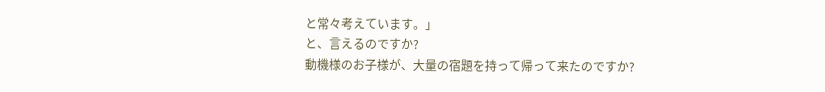と常々考えています。」
と、言えるのですか?
動機様のお子様が、大量の宿題を持って帰って来たのですか?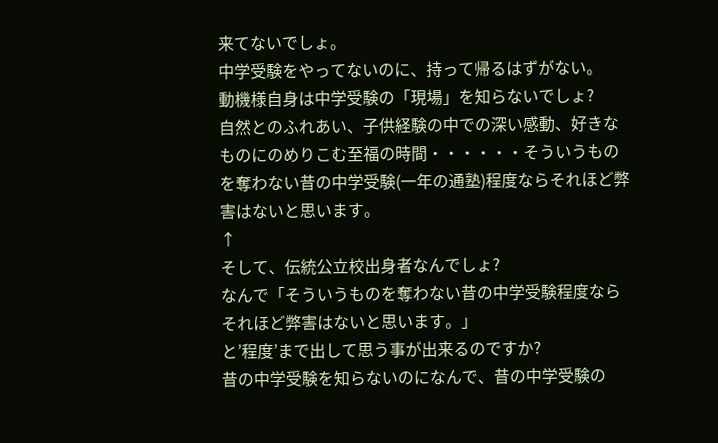来てないでしょ。
中学受験をやってないのに、持って帰るはずがない。
動機様自身は中学受験の「現場」を知らないでしょ?
自然とのふれあい、子供経験の中での深い感動、好きなものにのめりこむ至福の時間・・・・・・そういうものを奪わない昔の中学受験(一年の通塾)程度ならそれほど弊害はないと思います。
↑
そして、伝統公立校出身者なんでしょ?
なんで「そういうものを奪わない昔の中学受験程度ならそれほど弊害はないと思います。」
と’程度’まで出して思う事が出来るのですか?
昔の中学受験を知らないのになんで、昔の中学受験の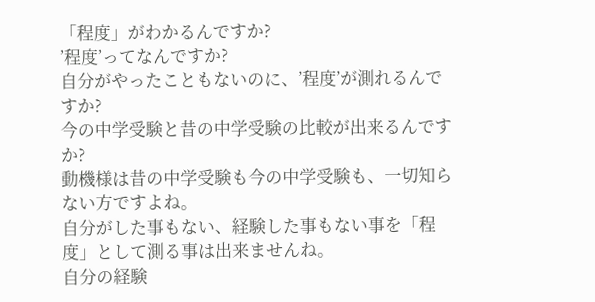「程度」がわかるんですか?
’程度’ってなんですか?
自分がやったこともないのに、’程度’が測れるんですか?
今の中学受験と昔の中学受験の比較が出来るんですか?
動機様は昔の中学受験も今の中学受験も、一切知らない方ですよね。
自分がした事もない、経験した事もない事を「程度」として測る事は出来ませんね。
自分の経験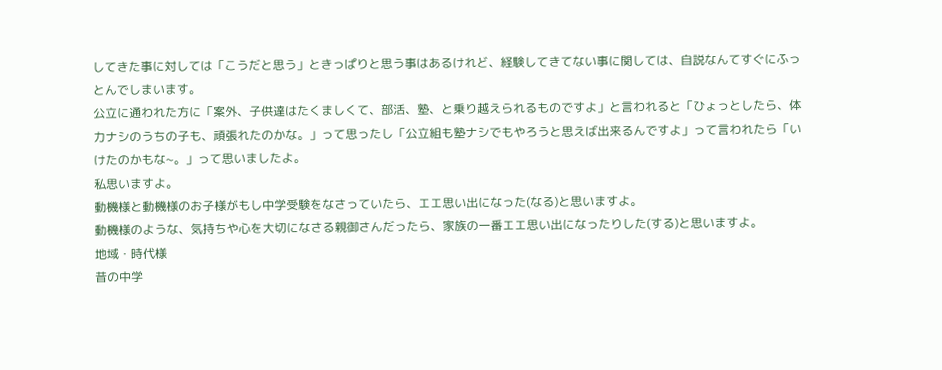してきた事に対しては「こうだと思う」ときっぱりと思う事はあるけれど、経験してきてない事に関しては、自説なんてすぐにふっとんでしまいます。
公立に通われた方に「案外、子供達はたくましくて、部活、塾、と乗り越えられるものですよ」と言われると「ひょっとしたら、体力ナシのうちの子も、頑張れたのかな。」って思ったし「公立組も塾ナシでもやろうと思えば出来るんですよ」って言われたら「いけたのかもな~。」って思いましたよ。
私思いますよ。
動機様と動機様のお子様がもし中学受験をなさっていたら、エエ思い出になった(なる)と思いますよ。
動機様のような、気持ちや心を大切になさる親御さんだったら、家族の一番エエ思い出になったりした(する)と思いますよ。
地域・時代様
昔の中学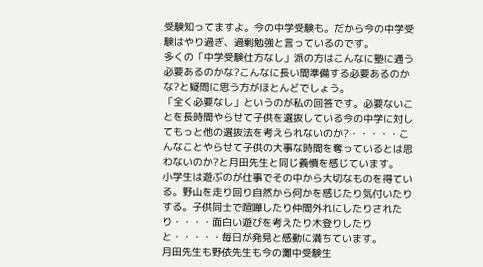受験知ってますよ。今の中学受験も。だから今の中学受験はやり過ぎ、過剰勉強と言っているのです。
多くの「中学受験仕方なし」派の方はこんなに塾に通う必要あるのかな?こんなに長い間準備する必要あるのかな?と疑問に思う方がほとんどでしょう。
「全く必要なし」というのが私の回答です。必要ないことを長時間やらせて子供を選抜している今の中学に対してもっと他の選抜法を考えられないのか?・・・・・こんなことやらせて子供の大事な時間を奪っているとは思わないのか?と月田先生と同じ義憤を感じています。
小学生は遊ぶのが仕事でその中から大切なものを得ている。野山を走り回り自然から何かを感じたり気付いたりする。子供同士で喧嘩したり仲間外れにしたりされたり・・・・面白い遊びを考えたり木登りしたりと・・・・・毎日が発見と感動に満ちています。
月田先生も野依先生も今の灘中受験生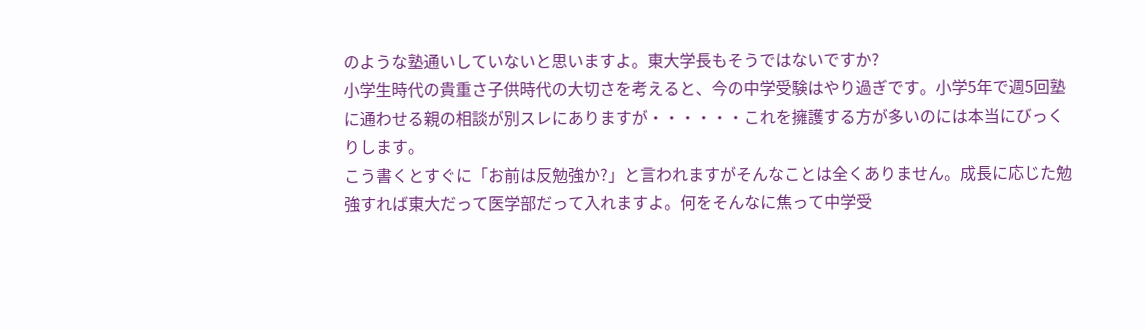のような塾通いしていないと思いますよ。東大学長もそうではないですか?
小学生時代の貴重さ子供時代の大切さを考えると、今の中学受験はやり過ぎです。小学5年で週5回塾に通わせる親の相談が別スレにありますが・・・・・・これを擁護する方が多いのには本当にびっくりします。
こう書くとすぐに「お前は反勉強か?」と言われますがそんなことは全くありません。成長に応じた勉強すれば東大だって医学部だって入れますよ。何をそんなに焦って中学受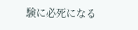験に必死になる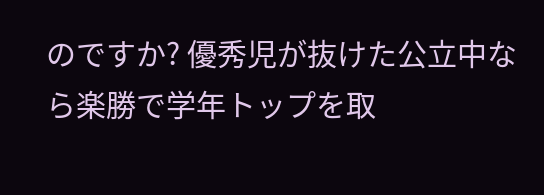のですか? 優秀児が抜けた公立中なら楽勝で学年トップを取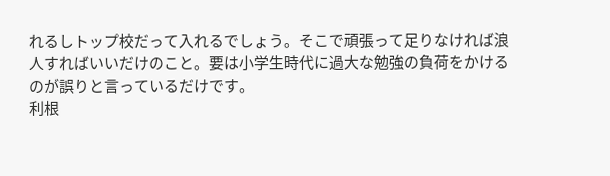れるしトップ校だって入れるでしょう。そこで頑張って足りなければ浪人すればいいだけのこと。要は小学生時代に過大な勉強の負荷をかけるのが誤りと言っているだけです。
利根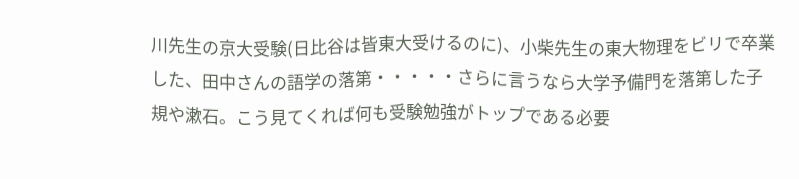川先生の京大受験(日比谷は皆東大受けるのに)、小柴先生の東大物理をビリで卒業した、田中さんの語学の落第・・・・・さらに言うなら大学予備門を落第した子規や漱石。こう見てくれば何も受験勉強がトップである必要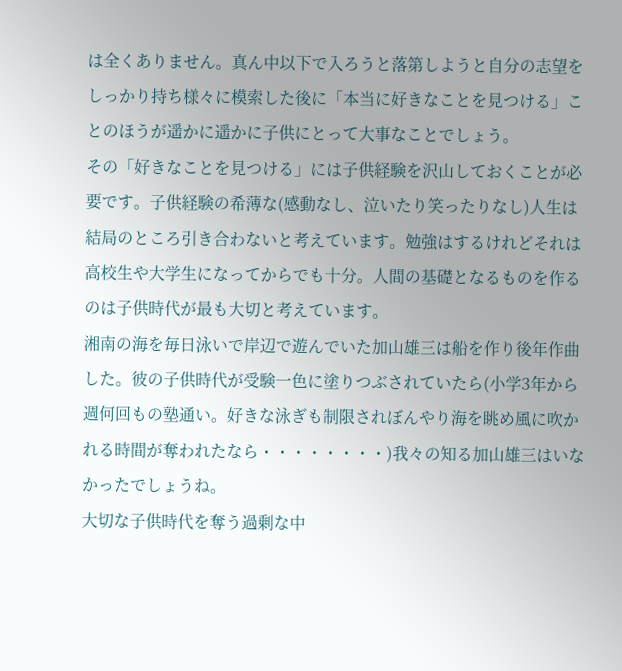は全くありません。真ん中以下で入ろうと落第しようと自分の志望をしっかり持ち様々に模索した後に「本当に好きなことを見つける」ことのほうが遥かに遥かに子供にとって大事なことでしょう。
その「好きなことを見つける」には子供経験を沢山しておくことが必要です。子供経験の希薄な(感動なし、泣いたり笑ったりなし)人生は結局のところ引き合わないと考えています。勉強はするけれどそれは高校生や大学生になってからでも十分。人間の基礎となるものを作るのは子供時代が最も大切と考えています。
湘南の海を毎日泳いで岸辺で遊んでいた加山雄三は船を作り後年作曲した。彼の子供時代が受験一色に塗りつぶされていたら(小学3年から週何回もの塾通い。好きな泳ぎも制限されぼんやり海を眺め風に吹かれる時間が奪われたなら・・・・・・・・)我々の知る加山雄三はいなかったでしょうね。
大切な子供時代を奪う過剰な中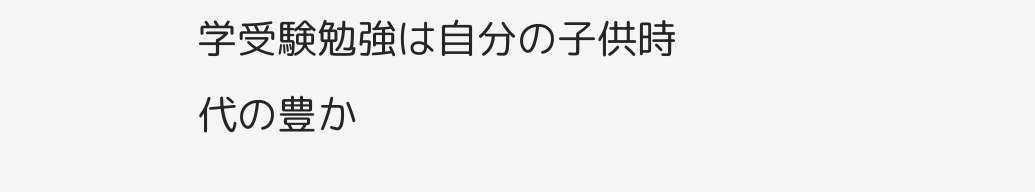学受験勉強は自分の子供時代の豊か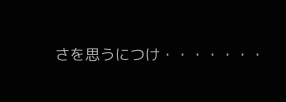さを思うにつけ・・・・・・・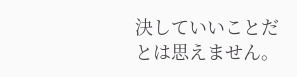決していいことだとは思えません。